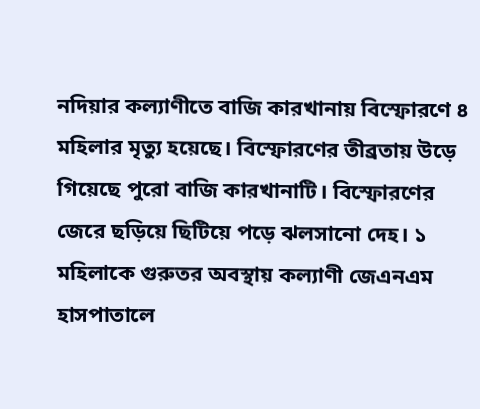নদিয়ার কল্যাণীতে বাজি কারখানায় বিস্ফোরণে ৪ মহিলার মৃত্যু হয়েছে। বিস্ফোরণের তীব্রতায় উড়ে গিয়েছে পুরো বাজি কারখানাটি। বিস্ফোরণের জেরে ছড়িয়ে ছিটিয়ে পড়ে ঝলসানো দেহ। ১ মহিলাকে গুরুতর অবস্থায় কল্যাণী জেএনএম হাসপাতালে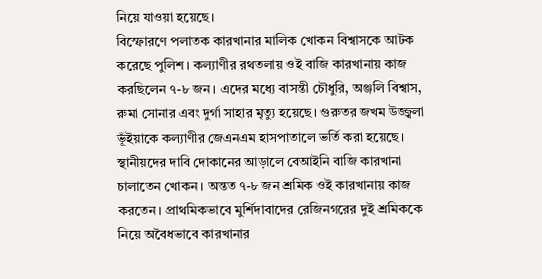নিয়ে যাওয়া হয়েছে।
বিস্ফোরণে পলাতক কারখানার মালিক খোকন বিশ্বাসকে আটক করেছে পুলিশ। কল্যাণীর রথতলায় ওই বাজি কারখানায় কাজ করছিলেন ৭-৮ জন। এদের মধ্যে বাসন্তী চৌধুরি, অঞ্জলি বিশ্বাস, রুমা সোনার এবং দুর্গা সাহার মৃত্যু হয়েছে। গুরুতর জখম উজ্জ্বলা ভূঁইয়াকে কল্যাণীর জেএনএম হাসপাতালে ভর্তি করা হয়েছে। স্থানীয়দের দাবি দোকানের আড়ালে বেআইনি বাজি কারখানা চালাতেন খোকন। অন্তত ৭-৮ জন শ্রমিক ওই কারখানায় কাজ করতেন। প্রাথমিকভাবে মুর্শিদাবাদের রেজিনগরের দুই শ্রমিককে নিয়ে অবৈধভাবে কারখানার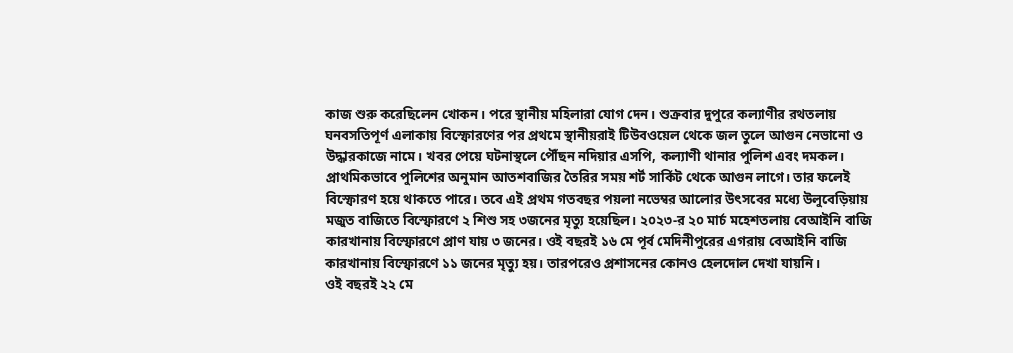কাজ শুরু করেছিলেন খোকন। পরে স্থানীয় মহিলারা যোগ দেন। শুক্রবার দুপুরে কল্যাণীর রথতলায় ঘনবসতিপূর্ণ এলাকায় বিস্ফোরণের পর প্রথমে স্থানীয়রাই টিউবওয়েল থেকে জল তুলে আগুন নেভানো ও উদ্ধারকাজে নামে। খবর পেয়ে ঘটনাস্থলে পৌঁছন নদিয়ার এসপি, কল্যাণী থানার পুলিশ এবং দমকল। প্রাথমিকভাবে পুলিশের অনুমান আতশবাজির তৈরির সময় শর্ট সার্কিট থেকে আগুন লাগে। তার ফলেই বিস্ফোরণ হয়ে থাকতে পারে। তবে এই প্রথম গতবছর পয়লা নভেম্বর আলোর উৎসবের মধ্যে উলুবেড়িয়ায় মজুত বাজিতে বিস্ফোরণে ২ শিশু সহ ৩জনের মৃত্যু হয়েছিল। ২০২৩-র ২০ মার্চ মহেশতলায় বেআইনি বাজি কারখানায় বিস্ফোরণে প্রাণ যায় ৩ জনের। ওই বছরই ১৬ মে পূর্ব মেদিনীপুরের এগরায় বেআইনি বাজি কারখানায় বিস্ফোরণে ১১ জনের মৃত্যু হয়। তারপরেও প্রশাসনের কোনও হেলদোল দেখা যায়নি।
ওই বছরই ২২ মে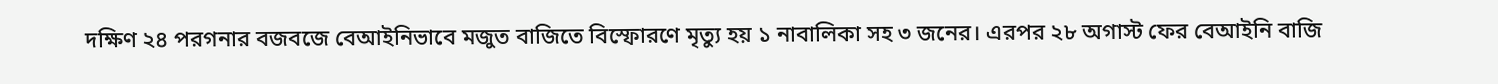দক্ষিণ ২৪ পরগনার বজবজে বেআইনিভাবে মজুত বাজিতে বিস্ফোরণে মৃত্যু হয় ১ নাবালিকা সহ ৩ জনের। এরপর ২৮ অগাস্ট ফের বেআইনি বাজি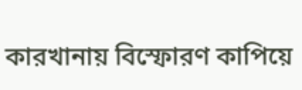কারখানায় বিস্ফোরণ কাপিয়ে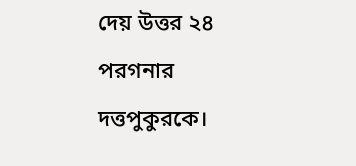দেয় উত্তর ২৪ পরগনার দত্তপুকুরকে।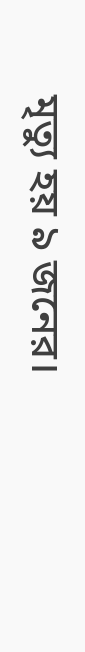মৃত্যু হয় ৯ জনের।